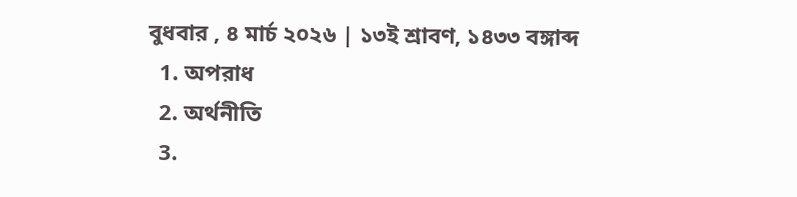বুধবার , ৪ মার্চ ২০২৬ | ১৩ই শ্রাবণ, ১৪৩৩ বঙ্গাব্দ
  1. অপরাধ
  2. অর্থনীতি
  3.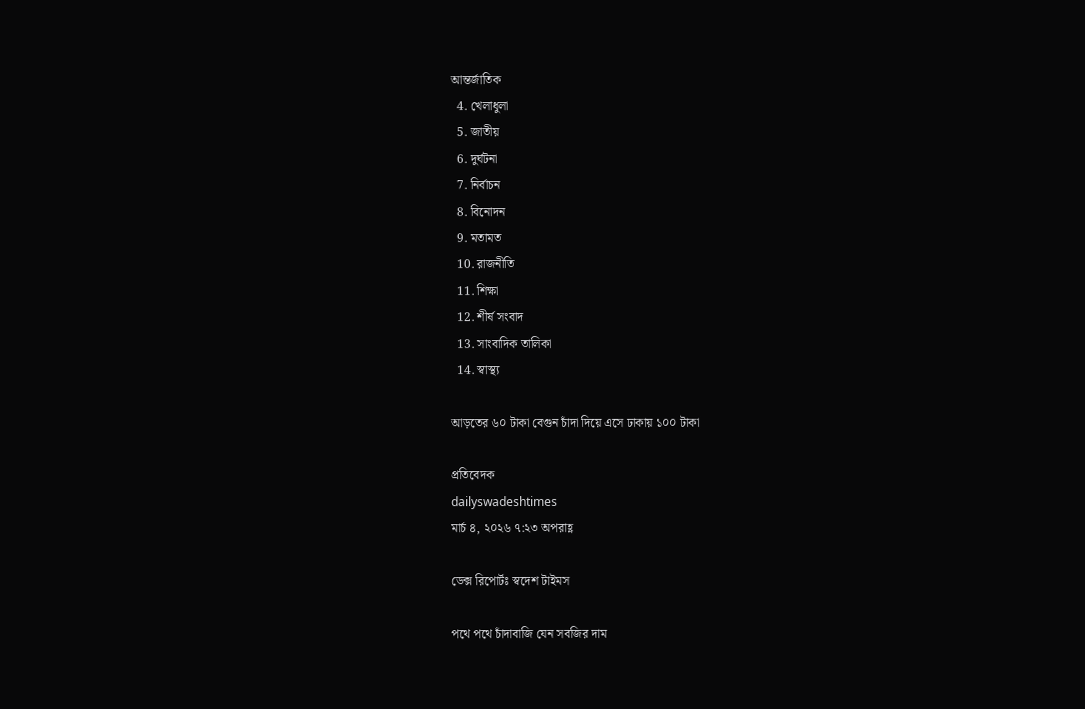আন্তর্জাতিক
  4. খেলাধুলা
  5. জাতীয়
  6. দুর্ঘটনা
  7. নির্বাচন
  8. বিনোদন
  9. মতামত
  10. রাজনীতি
  11. শিক্ষা
  12. শীর্ষ সংবাদ
  13. সাংবাদিক তালিকা
  14. স্বাস্থ্য

আড়তের ৬০ টাকা বেগুন চাঁদা দিয়ে এসে ঢাকায় ১০০ টাকা

প্রতিবেদক
dailyswadeshtimes
মার্চ ৪, ২০২৬ ৭:২৩ অপরাহ্ণ

ডেক্স রিপোর্টঃ স্বদেশ টাইমস

পথে পথে চাঁদাবাজি যেন সবজির দাম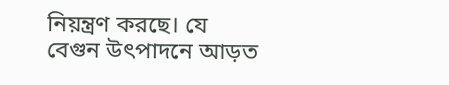নিয়ন্ত্রণ করছে। যে বেগুন উৎপাদনে আড়ত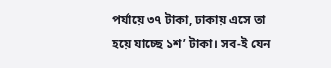পর্যায়ে ৩৭ টাকা, ঢাকায় এসে তা হয়ে যাচ্ছে ১শ’ টাকা। সব-ই যেন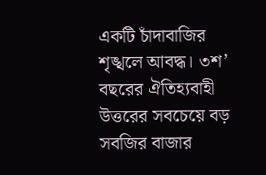একটি চাঁদাবাজির শৃঙ্খলে আবদ্ধ। ৩শ’ বছরের ঐতিহ্যবাহী উত্তরের সবচেয়ে বড় সবজির বাজার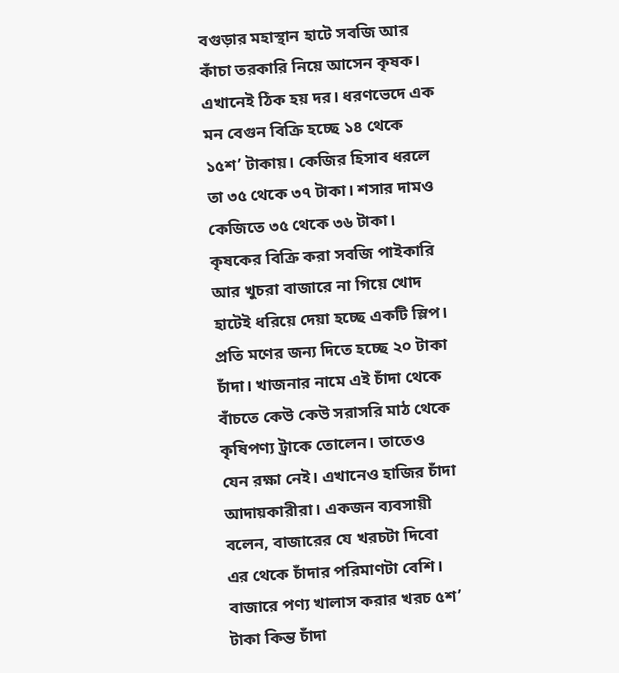বগুড়ার মহাস্থান হাটে সবজি আর কাঁচা তরকারি নিয়ে আসেন কৃষক। এখানেই ঠিক হয় দর। ধরণভেদে এক মন বেগুন বিক্রি হচ্ছে ১৪ থেকে ১৫শ’ টাকায়। কেজির হিসাব ধরলে তা ৩৫ থেকে ৩৭ টাকা। শসার দামও কেজিতে ৩৫ থেকে ৩৬ টাকা। কৃষকের বিক্রি করা সবজি পাইকারি আর খুচরা বাজারে না গিয়ে খোদ হাটেই ধরিয়ে দেয়া হচ্ছে একটি স্লিপ। প্রতি মণের জন্য দিতে হচ্ছে ২০ টাকা চাঁদা। খাজনার নামে এই চাঁদা থেকে বাঁচতে কেউ কেউ সরাসরি মাঠ থেকে কৃষিপণ্য ট্রাকে তোলেন। তাতেও যেন রক্ষা নেই। এখানেও হাজির চাঁদা আদায়কারীরা। একজন ব্যবসায়ী বলেন, বাজারের যে খরচটা দিবো এর থেকে চাঁদার পরিমাণটা বেশি। বাজারে পণ্য খালাস করার খরচ ৫শ’ টাকা কিন্ত চাঁদা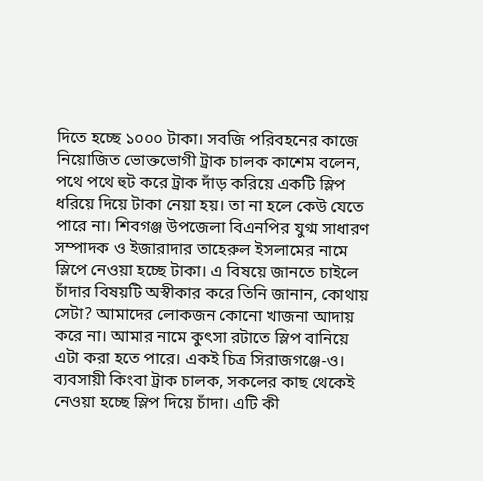দিতে হচ্ছে ১০০০ টাকা। সবজি পরিবহনের কাজে নিয়োজিত ভোক্তভোগী ট্রাক চালক কাশেম বলেন, পথে পথে হুট করে ট্রাক দাঁড় করিয়ে একটি স্লিপ ধরিয়ে দিয়ে টাকা নেয়া হয়। তা না হলে কেউ যেতে পারে না। শিবগঞ্জ উপজেলা বিএনপির যুগ্ম সাধারণ সম্পাদক ও ইজারাদার তাহেরুল ইসলামের নামে স্লিপে নেওয়া হচ্ছে টাকা। এ বিষয়ে জানতে চাইলে চাঁদার বিষয়টি অস্বীকার করে তিনি জানান, কোথায় সেটা? আমাদের লোকজন কোনো খাজনা আদায় করে না। আমার নামে কুৎসা রটাতে স্লিপ বানিয়ে এটা করা হতে পারে। একই চিত্র সিরাজগঞ্জে-ও। ব্যবসায়ী কিংবা ট্রাক চালক, সকলের কাছ থেকেই নেওয়া হচ্ছে স্লিপ দিয়ে চাঁদা। এটি কী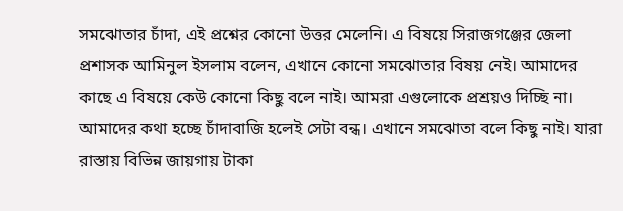সমঝোতার চাঁদা, এই প্রশ্নের কোনো উত্তর মেলেনি। এ বিষয়ে সিরাজগঞ্জের জেলা প্রশাসক আমিনুল ইসলাম বলেন, এখানে কোনো সমঝোতার বিষয় নেই। আমাদের কাছে এ বিষয়ে কেউ কোনো কিছু বলে নাই। আমরা এগুলোকে প্রশ্রয়ও দিচ্ছি না। আমাদের কথা হচ্ছে চাঁদাবাজি হলেই সেটা বন্ধ। এখানে সমঝোতা বলে কিছু নাই। যারা রাস্তায় বিভিন্ন জায়গায় টাকা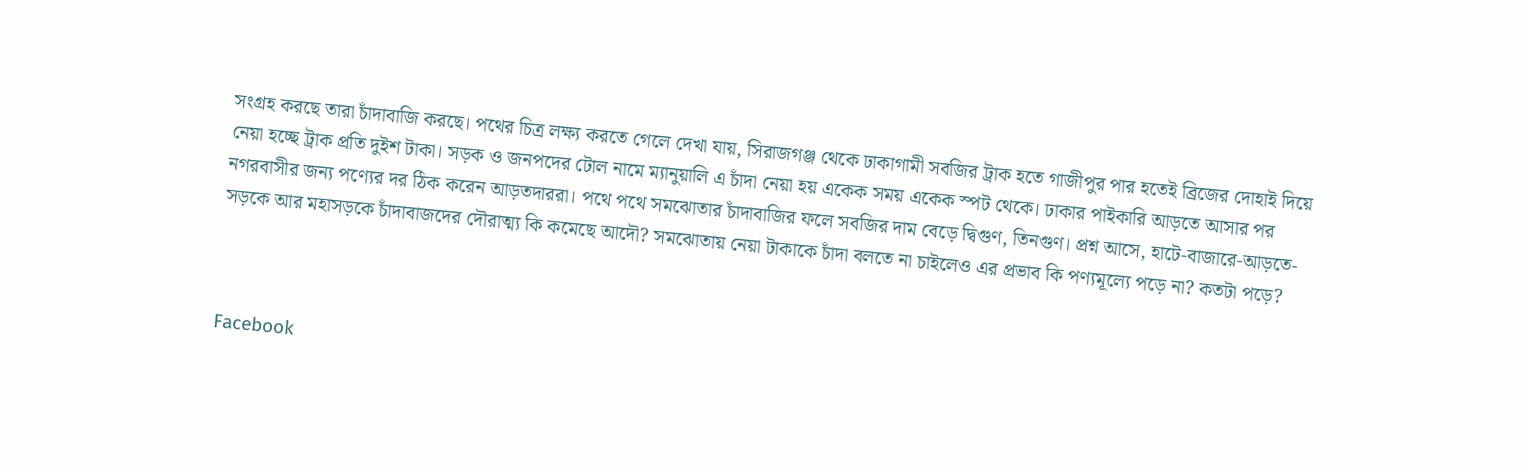সংগ্রহ করছে তারা চাঁদাবাজি করছে। পথের চিত্র লক্ষ্য করতে গেলে দেখা যায়, সিরাজগঞ্জ থেকে ঢাকাগামী সবজির ট্রাক হতে গাজীপুর পার হতেই ব্রিজের দোহাই দিয়ে নেয়া হচ্ছে ট্রাক প্রতি দুইশ টাকা। সড়ক ও জনপদের টোল নামে ম্যানুয়ালি এ চাঁদা নেয়া হয় একেক সময় একেক স্পট থেকে। ঢাকার পাইকারি আড়তে আসার পর নগরবাসীর জন্য পণ্যের দর ঠিক করেন আড়তদাররা। পথে পথে সমঝোতার চাঁদাবাজির ফলে সবজির দাম বেড়ে দ্বিগুণ, তিনগুণ। প্রশ্ন আসে, হাটে-বাজারে-আড়তে-সড়কে আর মহাসড়কে চাঁদাবাজদের দৌরাত্ম্য কি কমেছে আদৌ? সমঝোতায় নেয়া টাকাকে চাঁদা বলতে না চাইলেও এর প্রভাব কি পণ্যমূল্যে পড়ে না? কতটা পড়ে?



Facebook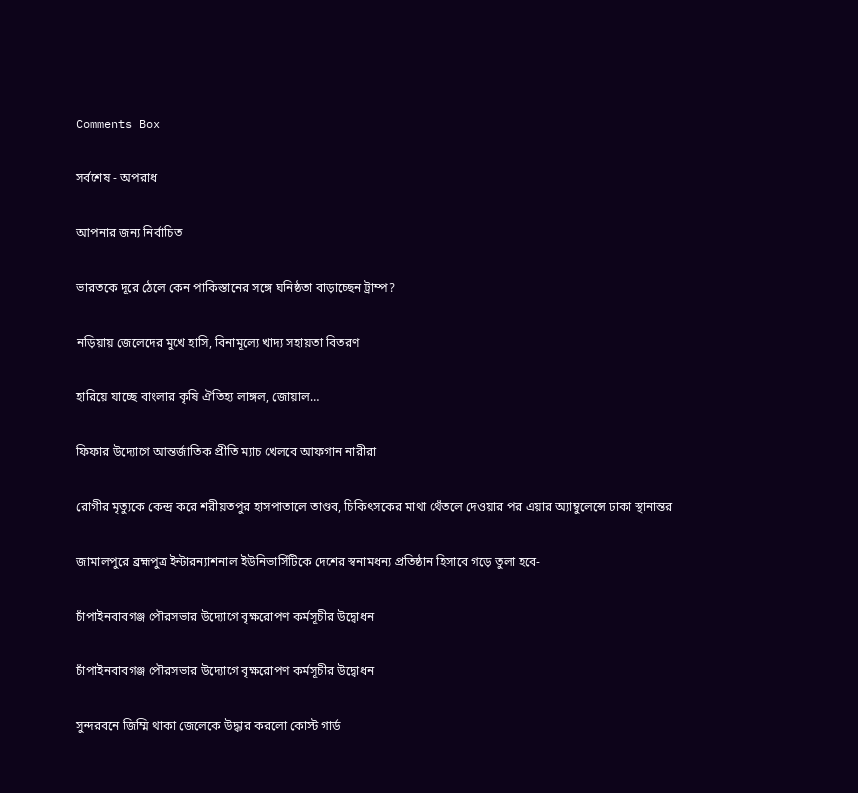Comments Box

সর্বশেষ - অপরাধ

আপনার জন্য নির্বাচিত

ভারতকে দূরে ঠেলে কেন পাকিস্তানের সঙ্গে ঘনিষ্ঠতা বাড়াচ্ছেন ট্রাম্প?

নড়িয়ায় জেলেদের মুখে হাসি, বিনামূল্যে খাদ্য সহায়তা বিতরণ

হারিয়ে যাচ্ছে বাংলার কৃষি ঐতিহ্য লাঙ্গল, জোয়াল…

ফিফার উদ্যোগে আন্তর্জাতিক প্রীতি ম্যাচ খেলবে আফগান নারীরা

রোগীর মৃত্যুকে কেন্দ্র করে শরীয়তপুর হাসপাতালে তাণ্ডব, চিকিৎসকের মাথা থেঁতলে দেওয়ার পর এয়ার অ্যাম্বুলেন্সে ঢাকা স্থানান্তর

জামালপুরে ব্রহ্মপুত্র ইন্টারন্যাশনাল ইউনিভার্সিটিকে দেশের স্বনামধন্য প্রতিষ্ঠান হিসাবে গড়ে তুলা হবে-

চাঁপাইনবাবগঞ্জ পৌরসভার উদ্যোগে বৃক্ষরোপণ কর্মসূচীর উদ্বোধন

চাঁপাইনবাবগঞ্জ পৌরসভার উদ্যোগে বৃক্ষরোপণ কর্মসূচীর উদ্বোধন

সুন্দরবনে জিম্মি থাকা জেলেকে উদ্ধার করলো কোস্ট গার্ড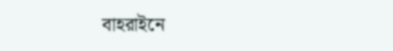বাহরাইনে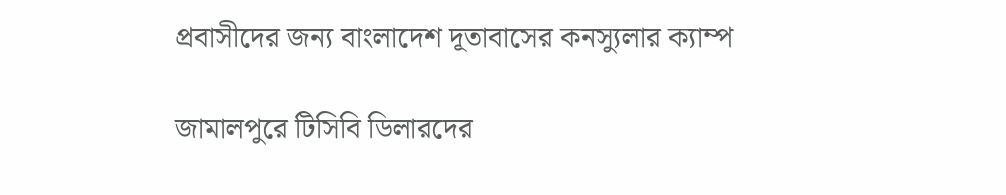প্রবাসীদের জন্য বাংলাদেশ দূতাবাসের কনস্যুলার ক্যাম্প

জামালপুরে টিসিবি ডিলারদের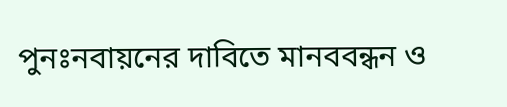পুনঃনবায়নের দাবিতে মানববন্ধন ও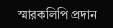স্মারকলিপি প্রদান